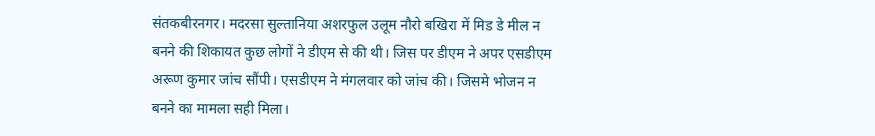संतकबीरनगर। मदरसा सुल्तानिया अशरफुल उलूम नौरो बखिरा में मिड डे मील न बनने की शिकायत कुछ लोगों ने डीएम से की थी। जिस पर डीएम ने अपर एसडीएम अरूण कुमार जांच सौंपी। एसडीएम ने मंगलवार को जांच की। जिसमे भोजन न बनने का मामला सही मिला।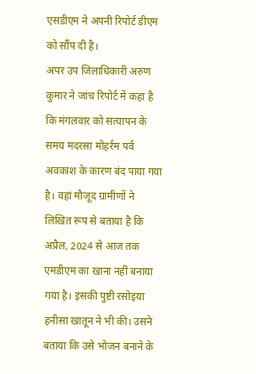एसडीएम ने अपनी रिपोर्ट डीएम को सौंप दी है।
अपर उप जिलाधिकारी अरुण कुमार ने जांच रिपोर्ट में कहा है कि मंगलवार को सत्यापन के समय मदरसा मोहर्रम पर्व अवकाश के कारण बंद पाया गया है। वहां मौजूद ग्रामीणों ने लिखित रूप से बताया है कि अप्रैल, 2024 से आज तक एमडीएम का खाना नहीं बनाया गया है। इसकी पुष्टी रसोइया हनीसा खातून ने भी की। उसने बताया कि उसे भोजन बनाने के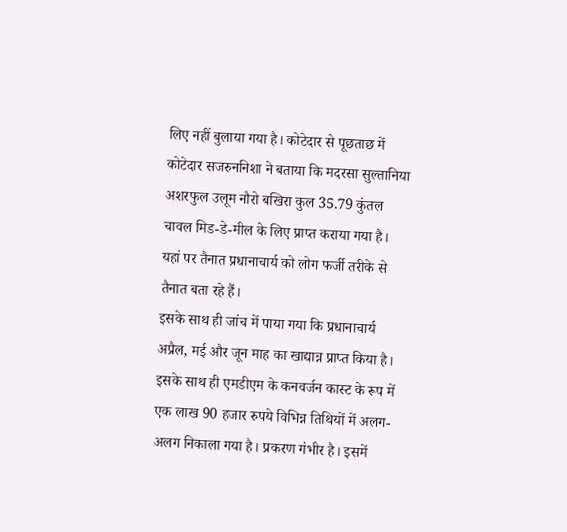लिए नहीं बुलाया गया है। कोटेदार से पूछताछ में कोटेदार सजरुननिशा ने बताया कि मदरसा सुल्तानिया अशरफुल उलूम नौरो बखिरा कुल 35.79 कुंतल चावल मिड-डे-मील के लिए प्राप्त कराया गया है। यहां पर तैनात प्रधानाचार्य को लोग फर्जी तरीके से तैनात बता रहे हैं।
इसके साथ ही जांच में पाया गया कि प्रधानाचार्य अप्रैल, मई और जून माह का खाद्यान्न प्राप्त किया है। इसके साथ ही एमडीएम के कनवर्जन कास्ट के रूप में एक लाख 90 हजार रुपये विभिन्न तिथियों में अलग-अलग निकाला गया है। प्रकरण गंभीर है। इसमें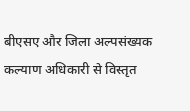बीएसए और जिला अल्पसंख्यक कल्याण अधिकारी से विस्तृत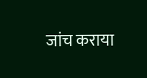जांच कराया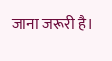जाना जरूरी है।